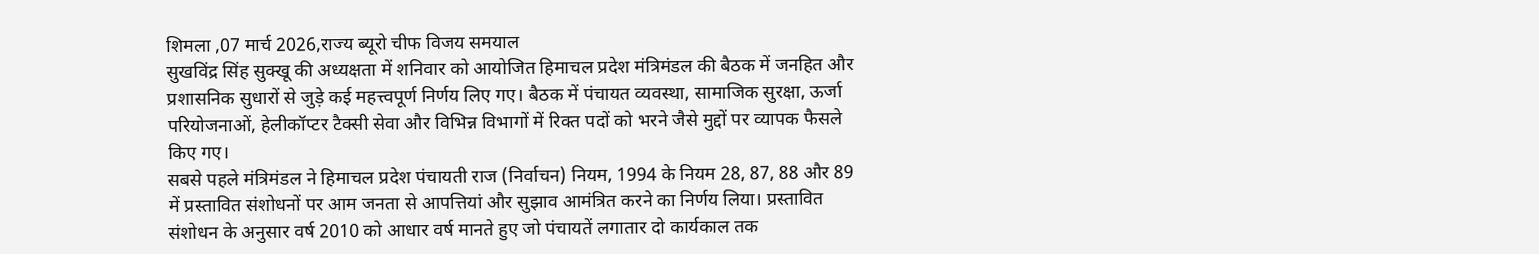शिमला ,07 मार्च 2026,राज्य ब्यूरो चीफ विजय समयाल
सुखविंद्र सिंह सुक्खू की अध्यक्षता में शनिवार को आयोजित हिमाचल प्रदेश मंत्रिमंडल की बैठक में जनहित और प्रशासनिक सुधारों से जुड़े कई महत्त्वपूर्ण निर्णय लिए गए। बैठक में पंचायत व्यवस्था, सामाजिक सुरक्षा, ऊर्जा परियोजनाओं, हेलीकॉप्टर टैक्सी सेवा और विभिन्न विभागों में रिक्त पदों को भरने जैसे मुद्दों पर व्यापक फैसले किए गए।
सबसे पहले मंत्रिमंडल ने हिमाचल प्रदेश पंचायती राज (निर्वाचन) नियम, 1994 के नियम 28, 87, 88 और 89 में प्रस्तावित संशोधनों पर आम जनता से आपत्तियां और सुझाव आमंत्रित करने का निर्णय लिया। प्रस्तावित संशोधन के अनुसार वर्ष 2010 को आधार वर्ष मानते हुए जो पंचायतें लगातार दो कार्यकाल तक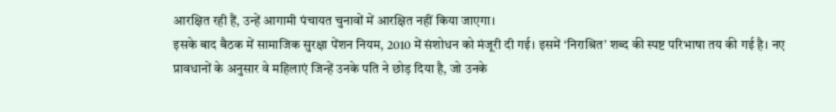आरक्षित रही हैं, उन्हें आगामी पंचायत चुनावों में आरक्षित नहीं किया जाएगा।
इसके बाद बैठक में सामाजिक सुरक्षा पेंशन नियम, 2010 में संशोधन को मंजूरी दी गई। इसमें ‘निराश्रित’ शब्द की स्पष्ट परिभाषा तय की गई है। नए प्रावधानों के अनुसार वे महिलाएं जिन्हें उनके पति ने छोड़ दिया है, जो उनके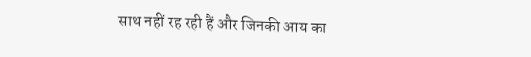साथ नहीं रह रही हैं और जिनकी आय का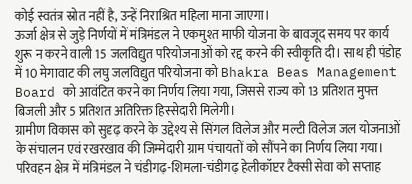कोई स्वतंत्र स्रोत नहीं है, उन्हें निराश्रित महिला माना जाएगा।
ऊर्जा क्षेत्र से जुड़े निर्णयों में मंत्रिमंडल ने एकमुश्त माफी योजना के बावजूद समय पर कार्य शुरू न करने वाली 15 जलविद्युत परियोजनाओं को रद्द करने की स्वीकृति दी। साथ ही पंडोह में 10 मेगावाट की लघु जलविद्युत परियोजना को Bhakra Beas Management Board को आवंटित करने का निर्णय लिया गया, जिससे राज्य को 13 प्रतिशत मुफ्त बिजली और 5 प्रतिशत अतिरिक्त हिस्सेदारी मिलेगी।
ग्रामीण विकास को सुदृढ़ करने के उद्देश्य से सिंगल विलेज और मल्टी विलेज जल योजनाओं के संचालन एवं रखरखाव की जिम्मेदारी ग्राम पंचायतों को सौंपने का निर्णय लिया गया।
परिवहन क्षेत्र में मंत्रिमंडल ने चंडीगढ़-शिमला-चंडीगढ़ हेलीकॉप्टर टैक्सी सेवा को सप्ताह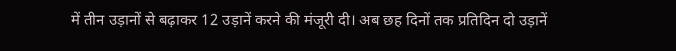में तीन उड़ानों से बढ़ाकर 12 उड़ानें करने की मंजूरी दी। अब छह दिनों तक प्रतिदिन दो उड़ानें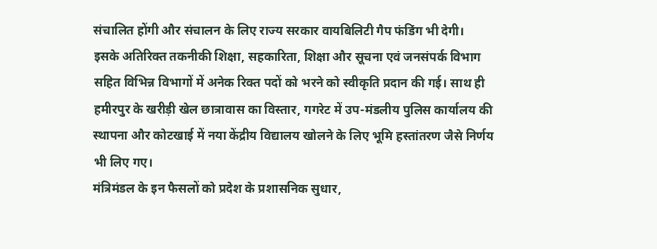संचालित होंगी और संचालन के लिए राज्य सरकार वायबिलिटी गैप फंडिंग भी देगी।
इसके अतिरिक्त तकनीकी शिक्षा, सहकारिता, शिक्षा और सूचना एवं जनसंपर्क विभाग सहित विभिन्न विभागों में अनेक रिक्त पदों को भरने को स्वीकृति प्रदान की गई। साथ ही हमीरपुर के खरीड़ी खेल छात्रावास का विस्तार, गगरेट में उप-मंडलीय पुलिस कार्यालय की स्थापना और कोटखाई में नया केंद्रीय विद्यालय खोलने के लिए भूमि हस्तांतरण जैसे निर्णय भी लिए गए।
मंत्रिमंडल के इन फैसलों को प्रदेश के प्रशासनिक सुधार,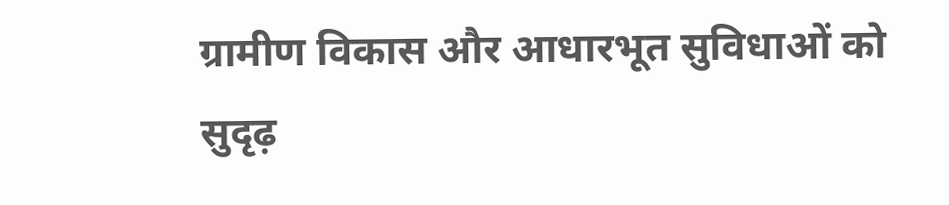ग्रामीण विकास और आधारभूत सुविधाओं को सुदृढ़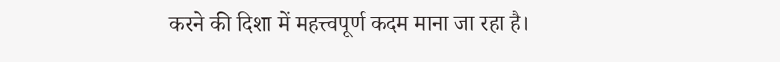करने की दिशा में महत्त्वपूर्ण कदम माना जा रहा है।